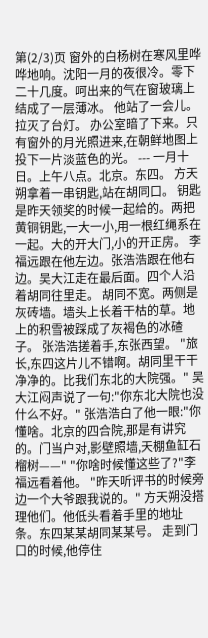第(2/3)页 窗外的白杨树在寒风里哗哗地响。沈阳一月的夜很冷。零下二十几度。呵出来的气在窗玻璃上结成了一层薄冰。 他站了一会儿。拉灭了台灯。 办公室暗了下来。只有窗外的月光照进来,在朝鲜地图上投下一片淡蓝色的光。 --- 一月十日。上午八点。北京。东四。 方天朔拿着一串钥匙,站在胡同口。 钥匙是昨天领奖的时候一起给的。两把黄铜钥匙,一大一小,用一根红绳系在一起。大的开大门,小的开正房。 李福远跟在他左边。张浩浩跟在他右边。吴大江走在最后面。四个人沿着胡同往里走。 胡同不宽。两侧是灰砖墙。墙头上长着干枯的草。地上的积雪被踩成了灰褐色的冰碴子。 张浩浩搓着手,东张西望。 "旅长,东四这片儿不错啊。胡同里干干净净的。比我们东北的大院强。" 吴大江闷声说了一句:"你东北大院也没什么不好。" 张浩浩白了他一眼:"你懂啥。北京的四合院,那是有讲究的。门当户对,影壁照墙,天棚鱼缸石榴树——" "你啥时候懂这些了?"李福远看着他。 "昨天听评书的时候旁边一个大爷跟我说的。" 方天朔没搭理他们。他低头看着手里的地址条。东四某某胡同某某号。 走到门口的时候,他停住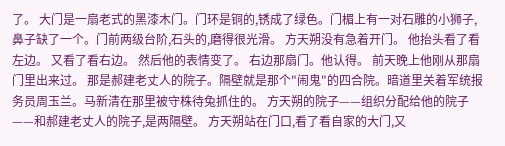了。 大门是一扇老式的黑漆木门。门环是铜的,锈成了绿色。门楣上有一对石雕的小狮子,鼻子缺了一个。门前两级台阶,石头的,磨得很光滑。 方天朔没有急着开门。 他抬头看了看左边。 又看了看右边。 然后他的表情变了。 右边那扇门。他认得。 前天晚上他刚从那扇门里出来过。 那是郝建老丈人的院子。隔壁就是那个"闹鬼"的四合院。暗道里关着军统报务员周玉兰。马新清在那里被守株待兔抓住的。 方天朔的院子——组织分配给他的院子——和郝建老丈人的院子,是两隔壁。 方天朔站在门口,看了看自家的大门,又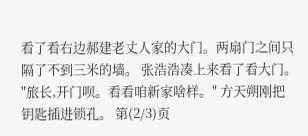看了看右边郝建老丈人家的大门。两扇门之间只隔了不到三米的墙。 张浩浩凑上来看了看大门。 "旅长,开门呗。看看咱新家啥样。" 方天朔刚把钥匙插进锁孔。 第(2/3)页